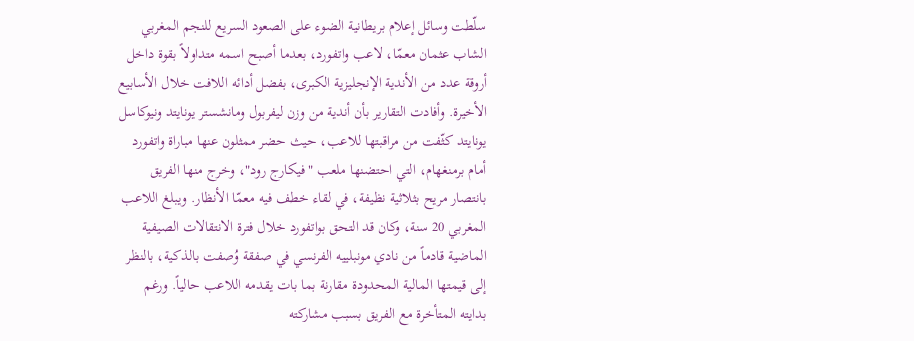سلّطت وسائل إعلام بريطانية الضوء على الصعود السريع للنجم المغربي الشاب عثمان معمّا، لاعب واتفورد، بعدما أصبح اسمه متداولاً بقوة داخل أروقة عدد من الأندية الإنجليزية الكبرى، بفضل أدائه اللافت خلال الأسابيع الأخيرة. وأفادت التقارير بأن أندية من وزن ليفربول ومانشستر يونايتد ونيوكاسل يونايتد كثّفت من مراقبتها للاعب، حيث حضر ممثلون عنها مباراة واتفورد أمام برمنغهام، التي احتضنها ملعب "فيكارج رود"، وخرج منها الفريق بانتصار مريح بثلاثية نظيفة، في لقاء خطف فيه معمّا الأنظار. ويبلغ اللاعب المغربي 20 سنة، وكان قد التحق بواتفورد خلال فترة الانتقالات الصيفية الماضية قادماً من نادي مونبلييه الفرنسي في صفقة وُصفت بالذكية، بالنظر إلى قيمتها المالية المحدودة مقارنة بما بات يقدمه اللاعب حالياً. ورغم بدايته المتأخرة مع الفريق بسبب مشاركته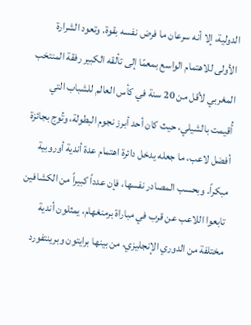الدولية، إلا أنه سرعان ما فرض نفسه بقوة. وتعود الشرارة الأولى للاهتمام الواسع بمعمّا إلى تألقه الكبير رفقة المنتخب المغربي لأقل من 20 سنة في كأس العالم للشباب التي أُقيمت بالشيلي، حيث كان أحد أبرز نجوم البطولة، وتُوج بجائزة أفضل لاعب، ما جعله يدخل دائرة اهتمام عدة أندية أوروبية مبكراً. وبحسب المصادر نفسها، فإن عدداً كبيراً من الكشافين تابعوا اللاعب عن قرب في مباراة برمنغهام، يمثلون أندية مختلفة من الدوري الإنجليزي، من بينها برايتون وبرينتفورد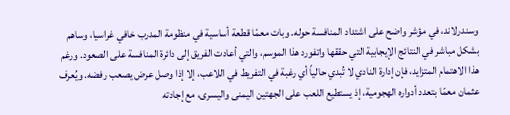وسندرلاند، في مؤشر واضح على اشتداد المنافسة حوله. وبات معمّا قطعة أساسية في منظومة المدرب خافي غراسيا، وساهم بشكل مباشر في النتائج الإيجابية التي حققها واتفورد هذا الموسم، والتي أعادت الفريق إلى دائرة المنافسة على الصعود. ورغم هذا الاهتمام المتزايد، فإن إدارة النادي لا تُبدي حالياً أي رغبة في التفريط في اللاعب، إلا إذا وصل عرض يصعب رفضه. ويُعرف عثمان معمّا بتعدد أدواره الهجومية، إذ يستطيع اللعب على الجهتين اليمنى واليسرى، مع إجادته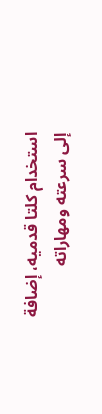استخدام كلتا قدميه، إضافة إلى سرعته ومهاراته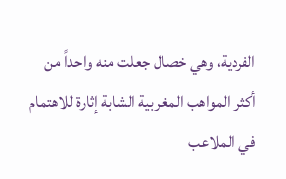الفردية، وهي خصال جعلت منه واحداً من أكثر المواهب المغربية الشابة إثارة للاهتمام في الملاعب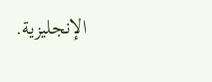الإنجليزية.